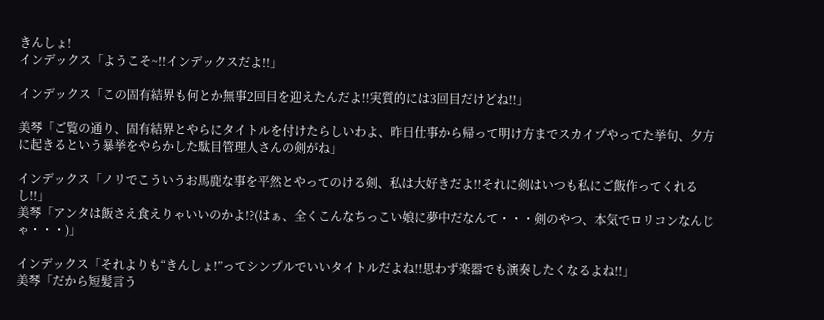きんしょ!
インデックス「ようこそ~!!インデックスだよ!!」

インデックス「この固有結界も何とか無事2回目を迎えたんだよ!!実質的には3回目だけどね!!」

美琴「ご覧の通り、固有結界とやらにタイトルを付けたらしいわよ、昨日仕事から帰って明け方までスカイプやってた挙句、夕方に起きるという暴挙をやらかした駄目管理人さんの剣がね」

インデックス「ノリでこういうお馬鹿な事を平然とやってのける剣、私は大好きだよ!!それに剣はいつも私にご飯作ってくれるし!!」
美琴「アンタは飯さえ食えりゃいいのかよ!?(はぁ、全くこんなちっこい娘に夢中だなんて・・・剣のやつ、本気でロリコンなんじゃ・・・)」

インデックス「それよりも“きんしょ!”ってシンプルでいいタイトルだよね!!思わず楽器でも演奏したくなるよね!!」
美琴「だから短髪言う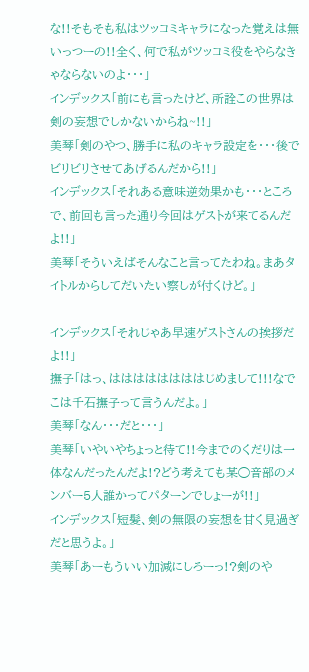な!!そもそも私はツッコミキャラになった覚えは無いっつーの!!全く、何で私がツッコミ役をやらなきゃならないのよ・・・」
インデックス「前にも言ったけど、所詮この世界は剣の妄想でしかないからね~!!」
美琴「剣のやつ、勝手に私のキャラ設定を・・・後でビリビリさせてあげるんだから!!」
インデックス「それある意味逆効果かも・・・ところで、前回も言った通り今回はゲストが来てるんだよ!!」
美琴「そういえばそんなこと言ってたわね。まあタイトルからしてだいたい察しが付くけど。」

インデックス「それじゃあ早速ゲストさんの挨拶だよ!!」
撫子「はっ、ははははははははじめまして!!!なでこは千石撫子って言うんだよ。」
美琴「なん・・・だと・・・」
美琴「いやいやちょっと待て!!今までのくだりは一体なんだったんだよ!?どう考えても某◯音部のメンバー5人誰かってパターンでしょーが!!」
インデックス「短髪、剣の無限の妄想を甘く見過ぎだと思うよ。」
美琴「あーもういい加減にしろーっ!?剣のや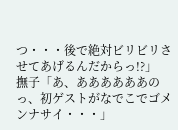つ・・・後で絶対ビリビリさせてあげるんだからっ!?」
撫子「あ、ああああああのっ、初ゲストがなでこでゴメンナサイ・・・」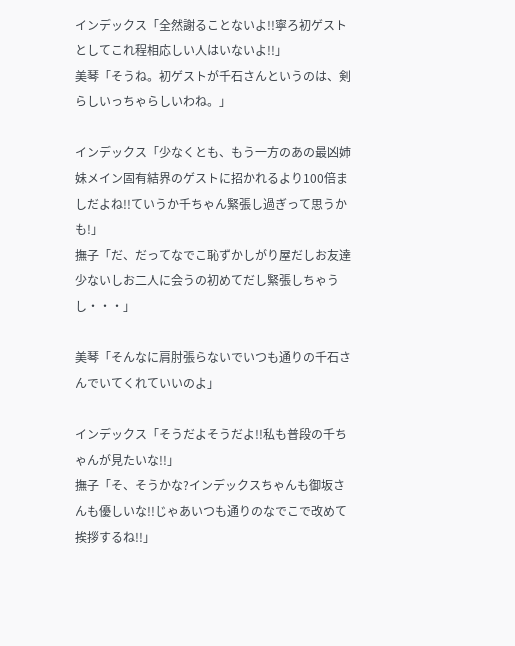インデックス「全然謝ることないよ!!寧ろ初ゲストとしてこれ程相応しい人はいないよ!!」
美琴「そうね。初ゲストが千石さんというのは、剣らしいっちゃらしいわね。」

インデックス「少なくとも、もう一方のあの最凶姉妹メイン固有結界のゲストに招かれるより100倍ましだよね!!ていうか千ちゃん緊張し過ぎって思うかも!」
撫子「だ、だってなでこ恥ずかしがり屋だしお友達少ないしお二人に会うの初めてだし緊張しちゃうし・・・」

美琴「そんなに肩肘張らないでいつも通りの千石さんでいてくれていいのよ」

インデックス「そうだよそうだよ!!私も普段の千ちゃんが見たいな!!」
撫子「そ、そうかな?インデックスちゃんも御坂さんも優しいな!!じゃあいつも通りのなでこで改めて挨拶するね!!」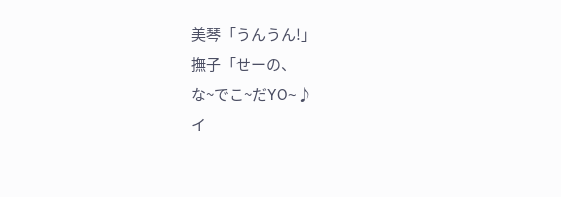美琴「うんうん!」
撫子「せーの、
な~でこ~だYO~♪
イ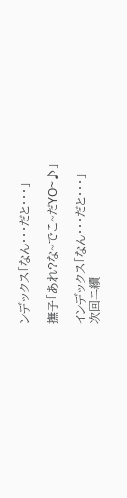ンデックス「なん・・・だと・・・」

撫子「あれ?な~でこ~だYO~♪」

インデックス「なん・・・だと・・・」
次回ニ續